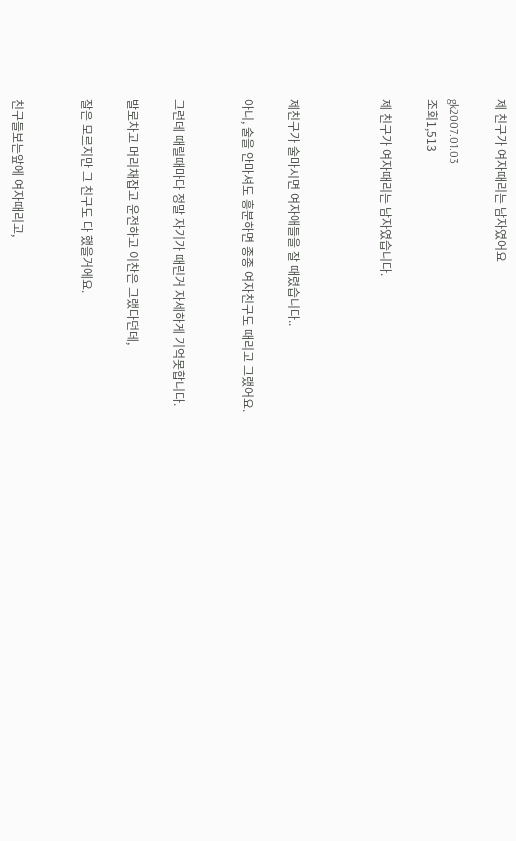제 친구가 여자때리는 남자였어요

gk2007.01.03
조회1,513

제 친구가 여자때리는 남자였습니다.



제친구가 술마시면 여자애들을 잘 때렸습니다..

아니, 술을 안마셔도 흥분하면 종종 여자친구도 때리고 그랬어요.


그런데 때릴때마다 정말 자기가 때린거 자세하게 기억못합니다.

발로차고 머리채잡고 운전하고 이찬은 그랬다던데,

잘은 모르지만 그 친구도 다 했을거에요.


친구들보는앞에 여자때리고,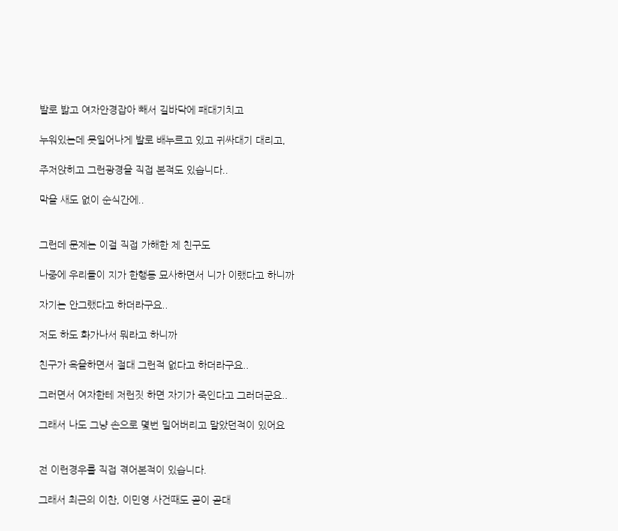발로 밟고 여자안경잡아 빼서 길바닥에 패대기치고

누워있는데 못일어나게 발로 배누르고 있고 귀싸대기 대리고,

주저앉히고 그런광경을 직접 본적도 있습니다..

막을 새도 없이 순식간에..


그런데 문제는 이걸 직접 가해한 제 친구도

나중에 우리들이 지가 한행동 묘사하면서 니가 이랬다고 하니까

자기는 안그랬다고 하더라구요..

저도 하도 화가나서 뭐라고 하니까

친구가 욕을하면서 절대 그런적 없다고 하더라구요..

그러면서 여자한테 저런짓 하면 자기가 죽인다고 그러더군요..

그래서 나도 그냥 손으로 몇번 밀어버리고 말았던적이 있어요


전 이런경우를 직접 겪어본적이 있습니다.

그래서 최근의 이찬, 이민영 사건때도 곧이 곧대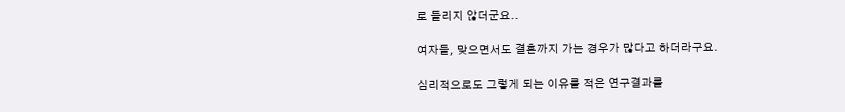로 들리지 않더군요..

여자들, 맞으면서도 결혼까지 가는 경우가 많다고 하더라구요.

심리적으로도 그렇게 되는 이유를 적은 연구결과를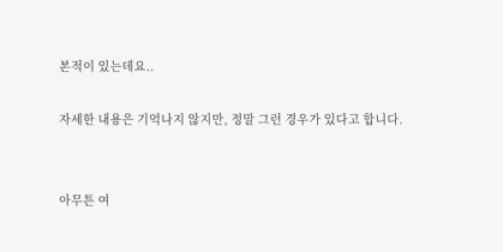본적이 있는데요..

자세한 내용은 기억나지 않지만, 정말 그런 경우가 있다고 합니다.


아무튼 여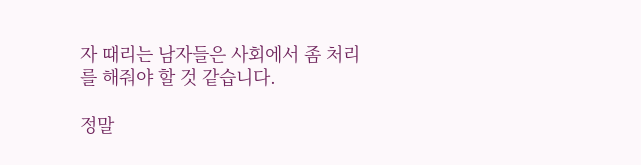자 때리는 남자들은 사회에서 좀 처리를 해줘야 할 것 같습니다.

정말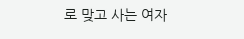로 맞고 사는 여자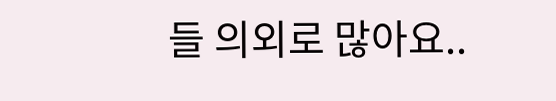들 의외로 많아요..